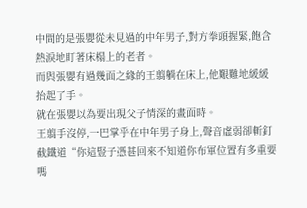中間的是張嬰從未見過的中年男子,對方拳頭握緊,飽含熱淚地盯著床榻上的老者。
而與張嬰有過幾面之緣的王翦躺在床上,他艱難地緩緩抬起了手。
就在張嬰以為要出現父子情深的畫面時。
王翦手沒停,一巴掌乎在中年男子身上,聲音虛弱卻斬釘截鐵道“你這豎子憑甚回來不知道你布軍位置有多重要嗎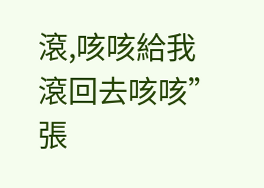滾,咳咳給我滾回去咳咳”
張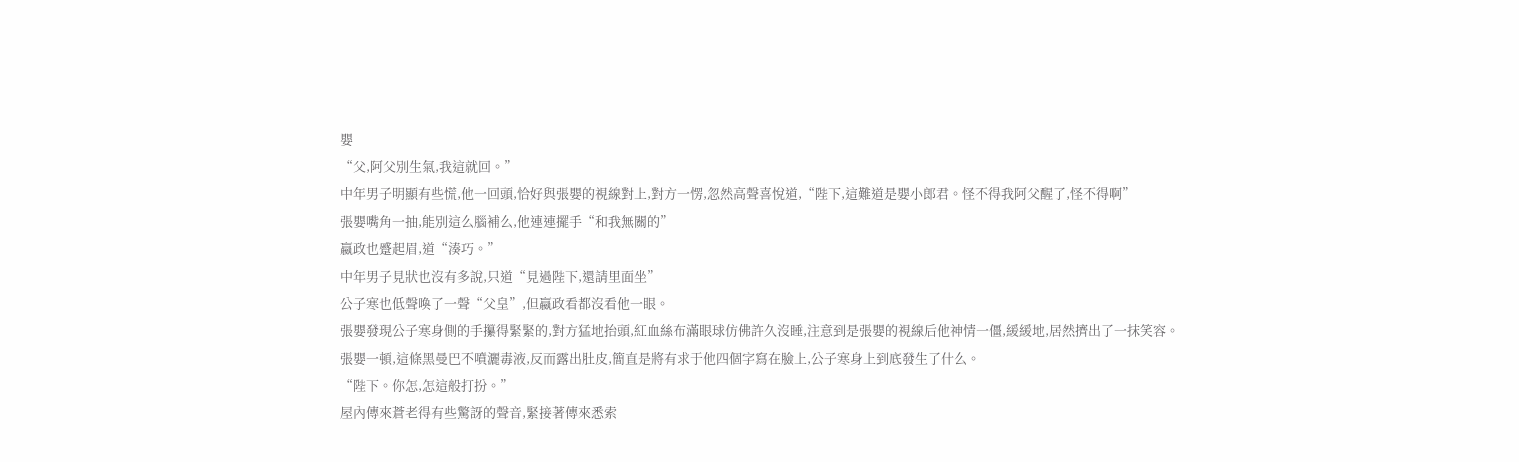嬰
“父,阿父別生氣,我這就回。”
中年男子明顯有些慌,他一回頭,恰好與張嬰的視線對上,對方一愣,忽然高聲喜悅道,“陛下,這難道是嬰小郎君。怪不得我阿父醒了,怪不得啊”
張嬰嘴角一抽,能別這么腦補么,他連連擺手“和我無關的”
嬴政也蹙起眉,道“湊巧。”
中年男子見狀也沒有多說,只道“見過陛下,還請里面坐”
公子寒也低聲喚了一聲“父皇”,但嬴政看都沒看他一眼。
張嬰發現公子寒身側的手攥得緊緊的,對方猛地抬頭,紅血絲布滿眼球仿佛許久沒睡,注意到是張嬰的視線后他神情一僵,緩緩地,居然擠出了一抹笑容。
張嬰一頓,這條黑曼巴不噴灑毒液,反而露出肚皮,簡直是將有求于他四個字寫在臉上,公子寒身上到底發生了什么。
“陛下。你怎,怎這般打扮。”
屋內傳來蒼老得有些驚訝的聲音,緊接著傳來悉索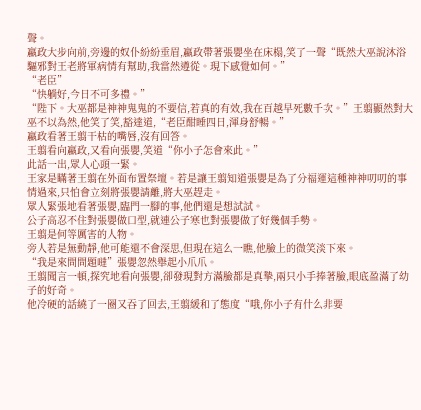聲。
嬴政大步向前,旁邊的奴仆紛紛垂眉,嬴政帶著張嬰坐在床榻,笑了一聲“既然大巫說沐浴驅邪對王老將軍病情有幫助,我當然遵從。現下感覺如何。”
“老臣”
“快躺好,今日不可多禮。”
“陛下。大巫都是神神鬼鬼的不要信,若真的有效,我在百越早死數千次。”王翦顯然對大巫不以為然,他笑了笑,豁達道,“老臣酣睡四日,渾身舒暢。”
嬴政看著王翦干枯的嘴唇,沒有回答。
王翦看向嬴政,又看向張嬰,笑道“你小子怎會來此。”
此話一出,眾人心頭一緊。
王家是瞞著王翦在外面布置祭壇。若是讓王翦知道張嬰是為了分福運這種神神叨叨的事情過來,只怕會立刻將張嬰請離,將大巫趕走。
眾人緊張地看著張嬰,臨門一腳的事,他們還是想試試。
公子高忍不住對張嬰做口型,就連公子寒也對張嬰做了好幾個手勢。
王翦是何等厲害的人物。
旁人若是無動靜,他可能還不會深思,但現在這么一瞧,他臉上的微笑淡下來。
“我是來問問題噠”張嬰忽然舉起小爪爪。
王翦聞言一頓,探究地看向張嬰,卻發現對方滿臉都是真摯,兩只小手捧著臉,眼底盈滿了幼子的好奇。
他冷硬的話繞了一圈又吞了回去,王翦緩和了態度“哦,你小子有什么非要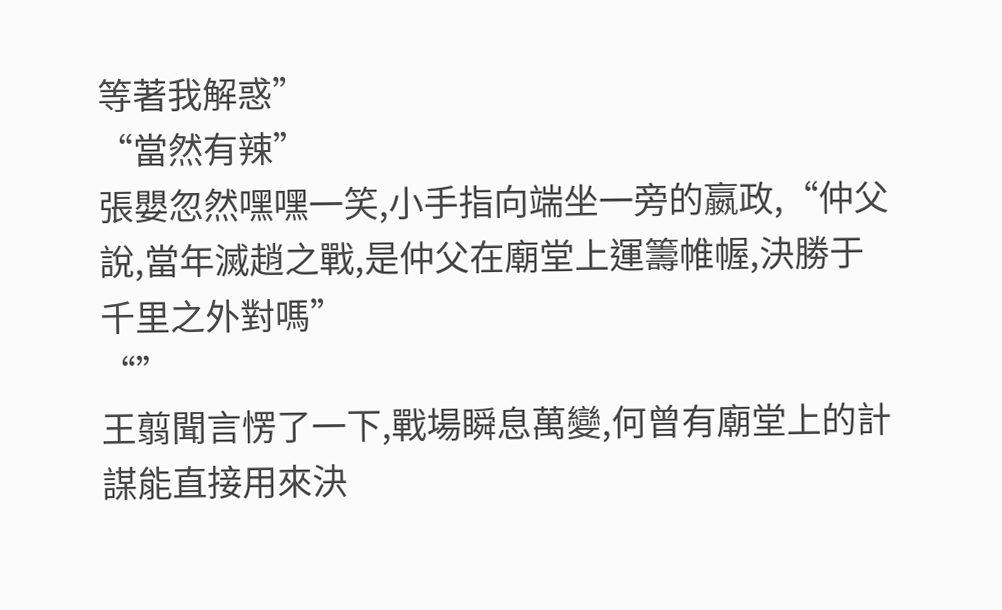等著我解惑”
“當然有辣”
張嬰忽然嘿嘿一笑,小手指向端坐一旁的嬴政,“仲父說,當年滅趙之戰,是仲父在廟堂上運籌帷幄,決勝于千里之外對嗎”
“”
王翦聞言愣了一下,戰場瞬息萬變,何曾有廟堂上的計謀能直接用來決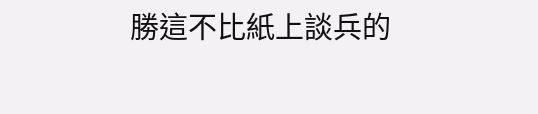勝這不比紙上談兵的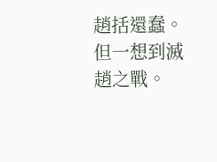趙括還蠢。
但一想到滅趙之戰。